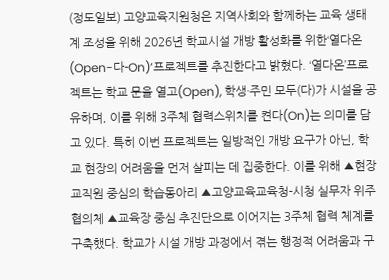(정도일보) 고양교육지원청은 지역사회와 함께하는 교육 생태계 조성을 위해 2026년 학교시설 개방 활성화를 위한‘열다온(Open-다-On)’프로젝트를 추진한다고 밝혔다. ‘열다온’프로젝트는 학교 문을 열고(Open), 학생·주민 모두(다)가 시설을 공유하며, 이를 위해 3주체 협력스위치를 켠다(On)는 의미를 담고 있다. 특히 이번 프로젝트는 일방적인 개방 요구가 아닌, 학교 현장의 어려움을 먼저 살피는 데 집중한다. 이를 위해 ▲현장 교직원 중심의 학습동아리 ▲고양교육교육청-시청 실무자 위주 협의체 ▲교육장 중심 추진단으로 이어지는 3주체 협력 체계를 구축했다. 학교가 시설 개방 과정에서 겪는 행정적 어려움과 구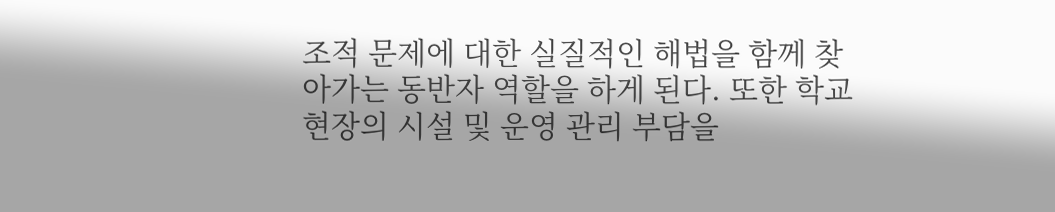조적 문제에 대한 실질적인 해법을 함께 찾아가는 동반자 역할을 하게 된다. 또한 학교 현장의 시설 및 운영 관리 부담을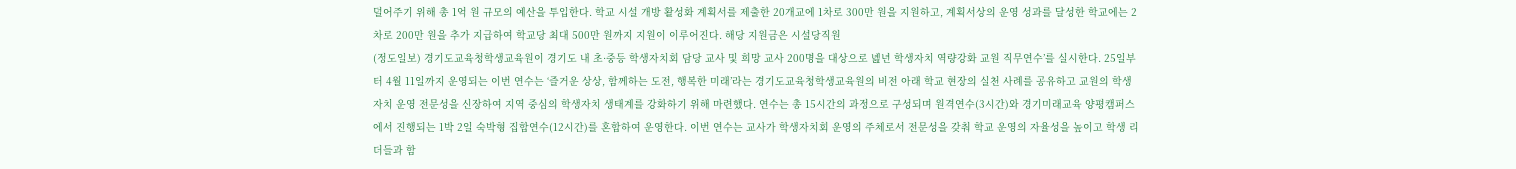덜어주기 위해 총 1억 원 규모의 예산을 투입한다. 학교 시설 개방 활성화 계획서를 제출한 20개교에 1차로 300만 원을 지원하고, 계획서상의 운영 성과를 달성한 학교에는 2차로 200만 원을 추가 지급하여 학교당 최대 500만 원까지 지원이 이루어진다. 해당 지원금은 시설당직원
(정도일보) 경기도교육청학생교육원이 경기도 내 초·중등 학생자치회 담당 교사 및 희망 교사 200명을 대상으로 녪년 학생자치 역량강화 교원 직무연수’를 실시한다. 25일부터 4월 11일까지 운영되는 이번 연수는 ‘즐거운 상상, 함께하는 도전, 행복한 미래’라는 경기도교육청학생교육원의 비전 아래 학교 현장의 실천 사례를 공유하고 교원의 학생자치 운영 전문성을 신장하여 지역 중심의 학생자치 생태계를 강화하기 위해 마련했다. 연수는 총 15시간의 과정으로 구성되며 원격연수(3시간)와 경기미래교육 양평캠퍼스에서 진행되는 1박 2일 숙박형 집합연수(12시간)를 혼합하여 운영한다. 이번 연수는 교사가 학생자치회 운영의 주체로서 전문성을 갖춰 학교 운영의 자율성을 높이고 학생 리더들과 함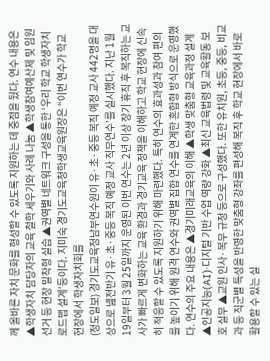께 올바른 자치 문화를 형성할 수 있도록 지원하는 데 중점을 뒀다. 연수 내용은 ▲학생자치 담당자의 교육 철학 세우기와 사례 나눔 ▲학생참여예산제 및 임원 선거 등 현장 밀착형 실습 ▲권역별 네트워크 구성을 통한 ‘우리 학교 학생자치 로드맵 설계’등이다. 지미숙 경기도교육청학생교육원장은 “이번 연수가 학교 현장에서 학생자치회를
(정도일보) 경기도교육청남부연수원이 유·초·중등 복직 예정 교사 442명을 대상으로 녪전반기 유·초·중등 복직 예정 교사 직무연수’를 실시했다. 지난 1월 19일부터 3월 25일까지 운영된 이번 연수는 2년 이상 장기 휴직 후 복직하는 교사가 빠르게 변화하는 교육 환경과 경기교육 정책을 이해하고 학교 현장에 신속히 적응할 수 있도록 지원하기 위해 마련했다. 특히 연수의 효과성과 참여 편의를 높이기 위해 원격 연수와 권역별 집합 연수를 연계한 혼합형 방식으로 운영했다. 연수의 주요 내용은 ▲경기미래교육의 이해 ▲학생 맞춤형 교육과정 설계 ▲인공지능(AI)·디지털 기반 수업 역량 강화 ▲최신 교육법령 및 교육활동 보호 실무 ▲교원 인사·복무 규정 등으로 구성했다. 또한 유치원, 초등, 중등, 비교과 등 직군별 특성을 반영한 맞춤형 강좌를 편성해 복직 후 학교 현장에서 바로 활용할 수 있는 실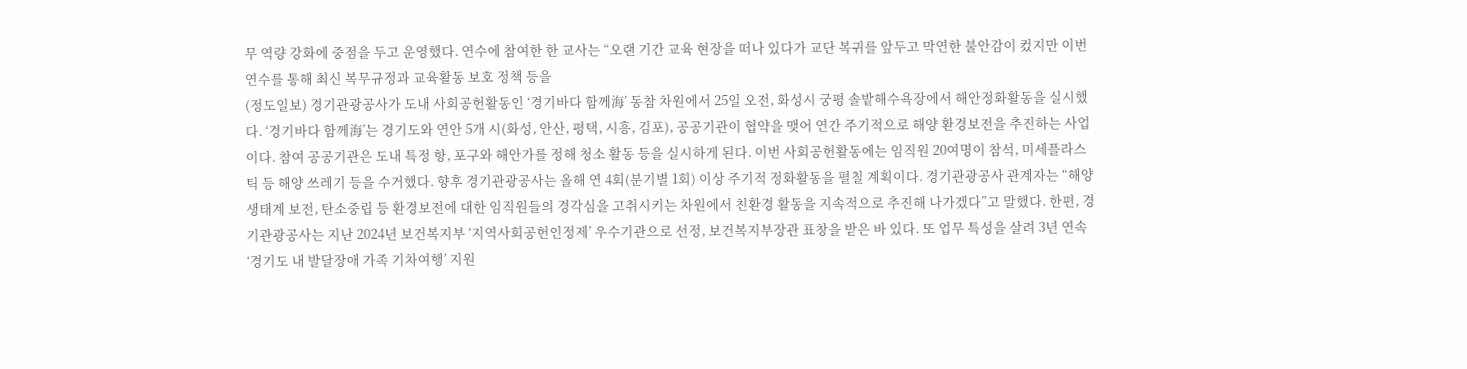무 역량 강화에 중점을 두고 운영했다. 연수에 참여한 한 교사는 “오랜 기간 교육 현장을 떠나 있다가 교단 복귀를 앞두고 막연한 불안감이 컸지만 이번 연수를 통해 최신 복무규정과 교육활동 보호 정책 등을
(정도일보) 경기관광공사가 도내 사회공헌활동인 ‘경기바다 함께海’ 동참 차원에서 25일 오전, 화성시 궁평 솔밭해수욕장에서 해안정화활동을 실시했다. ‘경기바다 함께海’는 경기도와 연안 5개 시(화성, 안산, 평택, 시흥, 김포), 공공기관이 협약을 맺어 연간 주기적으로 해양 환경보전을 추진하는 사업이다. 참여 공공기관은 도내 특정 항, 포구와 해안가를 정해 청소 활동 등을 실시하게 된다. 이번 사회공헌활동에는 임직원 20여명이 참석, 미세플라스틱 등 해양 쓰레기 등을 수거했다. 향후 경기관광공사는 올해 연 4회(분기별 1회) 이상 주기적 정화활동을 펼칠 계획이다. 경기관광공사 관계자는 “해양 생태계 보전, 탄소중립 등 환경보전에 대한 임직원들의 경각심을 고취시키는 차원에서 친환경 활동을 지속적으로 추진해 나가겠다”고 말했다. 한편, 경기관광공사는 지난 2024년 보건복지부 ‘지역사회공헌인정제’ 우수기관으로 선정, 보건복지부장관 표창을 받은 바 있다. 또 업무 특성을 살려 3년 연속 ‘경기도 내 발달장애 가족 기차여행’ 지원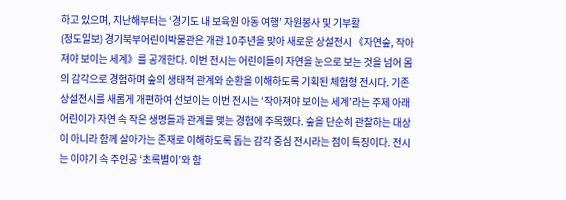하고 있으며, 지난해부터는 ‘경기도 내 보육원 아동 여행’ 자원봉사 및 기부활
(정도일보) 경기북부어린이박물관은 개관 10주년을 맞아 새로운 상설전시 《자연숲, 작아져야 보이는 세계》를 공개한다. 이번 전시는 어린이들이 자연을 눈으로 보는 것을 넘어 몸의 감각으로 경험하며 숲의 생태적 관계와 순환을 이해하도록 기획된 체험형 전시다. 기존 상설전시를 새롭게 개편하여 선보이는 이번 전시는 ‘작아져야 보이는 세계’라는 주제 아래 어린이가 자연 속 작은 생명들과 관계를 맺는 경험에 주목했다. 숲을 단순히 관찰하는 대상이 아니라 함께 살아가는 존재로 이해하도록 돕는 감각 중심 전시라는 점이 특징이다. 전시는 이야기 속 주인공 ‘초록별이’와 함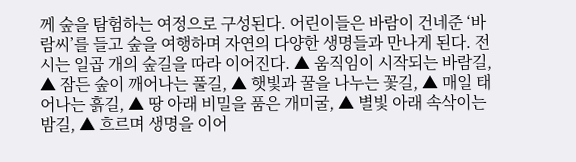께 숲을 탐험하는 여정으로 구성된다. 어린이들은 바람이 건네준 ‘바람씨’를 들고 숲을 여행하며 자연의 다양한 생명들과 만나게 된다. 전시는 일곱 개의 숲길을 따라 이어진다. ▲ 움직임이 시작되는 바람길, ▲ 잠든 숲이 깨어나는 풀길, ▲ 햇빛과 꿀을 나누는 꽃길, ▲ 매일 태어나는 흙길, ▲ 땅 아래 비밀을 품은 개미굴, ▲ 별빛 아래 속삭이는 밤길, ▲ 흐르며 생명을 이어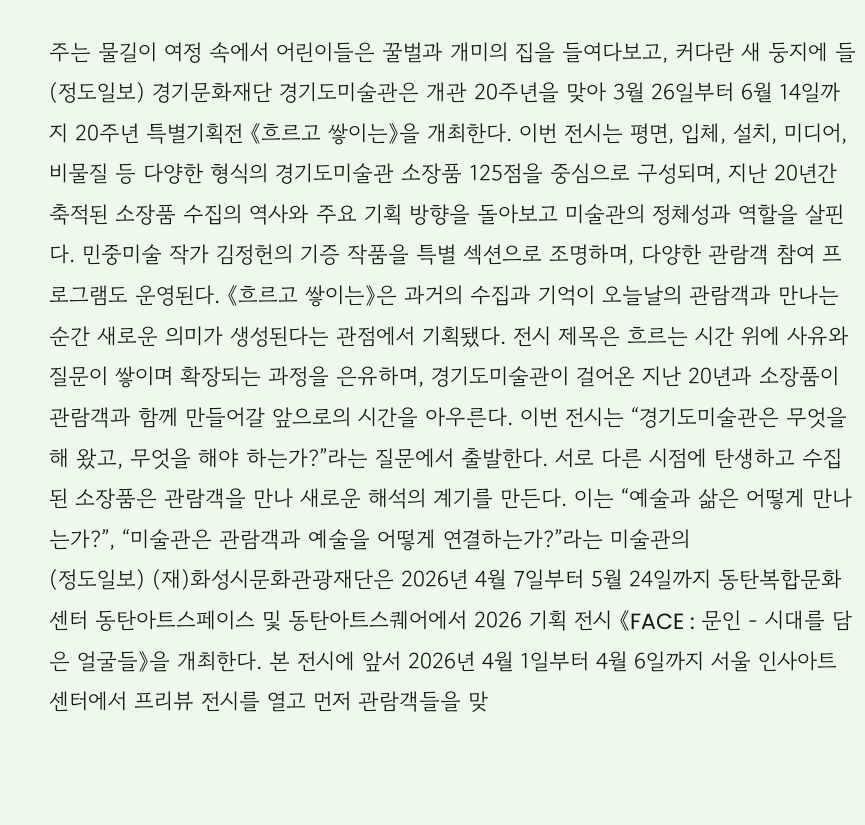주는 물길이 여정 속에서 어린이들은 꿀벌과 개미의 집을 들여다보고, 커다란 새 둥지에 들
(정도일보) 경기문화재단 경기도미술관은 개관 20주년을 맞아 3월 26일부터 6월 14일까지 20주년 특별기획전 《흐르고 쌓이는》을 개최한다. 이번 전시는 평면, 입체, 설치, 미디어, 비물질 등 다양한 형식의 경기도미술관 소장품 125점을 중심으로 구성되며, 지난 20년간 축적된 소장품 수집의 역사와 주요 기획 방향을 돌아보고 미술관의 정체성과 역할을 살핀다. 민중미술 작가 김정헌의 기증 작품을 특별 섹션으로 조명하며, 다양한 관람객 참여 프로그램도 운영된다. 《흐르고 쌓이는》은 과거의 수집과 기억이 오늘날의 관람객과 만나는 순간 새로운 의미가 생성된다는 관점에서 기획됐다. 전시 제목은 흐르는 시간 위에 사유와 질문이 쌓이며 확장되는 과정을 은유하며, 경기도미술관이 걸어온 지난 20년과 소장품이 관람객과 함께 만들어갈 앞으로의 시간을 아우른다. 이번 전시는 “경기도미술관은 무엇을 해 왔고, 무엇을 해야 하는가?”라는 질문에서 출발한다. 서로 다른 시점에 탄생하고 수집된 소장품은 관람객을 만나 새로운 해석의 계기를 만든다. 이는 “예술과 삶은 어떻게 만나는가?”, “미술관은 관람객과 예술을 어떻게 연결하는가?”라는 미술관의
(정도일보) (재)화성시문화관광재단은 2026년 4월 7일부터 5월 24일까지 동탄복합문화센터 동탄아트스페이스 및 동탄아트스퀘어에서 2026 기획 전시 《FACE : 문인 - 시대를 담은 얼굴들》을 개최한다. 본 전시에 앞서 2026년 4월 1일부터 4월 6일까지 서울 인사아트센터에서 프리뷰 전시를 열고 먼저 관람객들을 맞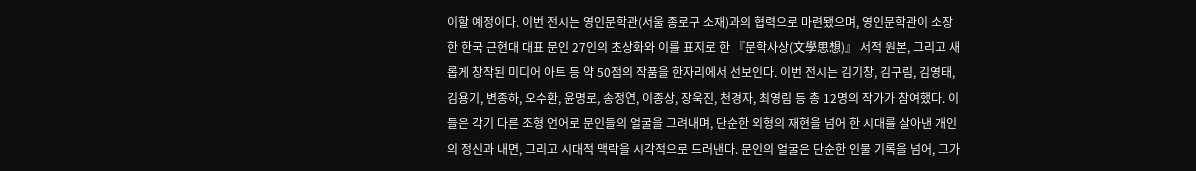이할 예정이다. 이번 전시는 영인문학관(서울 종로구 소재)과의 협력으로 마련됐으며, 영인문학관이 소장한 한국 근현대 대표 문인 27인의 초상화와 이를 표지로 한 『문학사상(文學思想)』 서적 원본, 그리고 새롭게 창작된 미디어 아트 등 약 50점의 작품을 한자리에서 선보인다. 이번 전시는 김기창, 김구림, 김영태, 김용기, 변종하, 오수환, 윤명로, 송정연, 이종상, 장욱진, 천경자, 최영림 등 총 12명의 작가가 참여했다. 이들은 각기 다른 조형 언어로 문인들의 얼굴을 그려내며, 단순한 외형의 재현을 넘어 한 시대를 살아낸 개인의 정신과 내면, 그리고 시대적 맥락을 시각적으로 드러낸다. 문인의 얼굴은 단순한 인물 기록을 넘어, 그가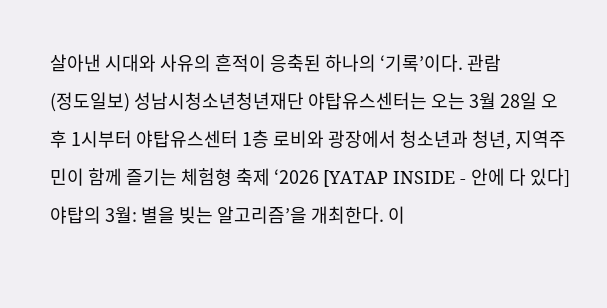살아낸 시대와 사유의 흔적이 응축된 하나의 ‘기록’이다. 관람
(정도일보) 성남시청소년청년재단 야탑유스센터는 오는 3월 28일 오후 1시부터 야탑유스센터 1층 로비와 광장에서 청소년과 청년, 지역주민이 함께 즐기는 체험형 축제 ‘2026 [YATAP INSIDE - 안에 다 있다] 야탑의 3월: 별을 빚는 알고리즘’을 개최한다. 이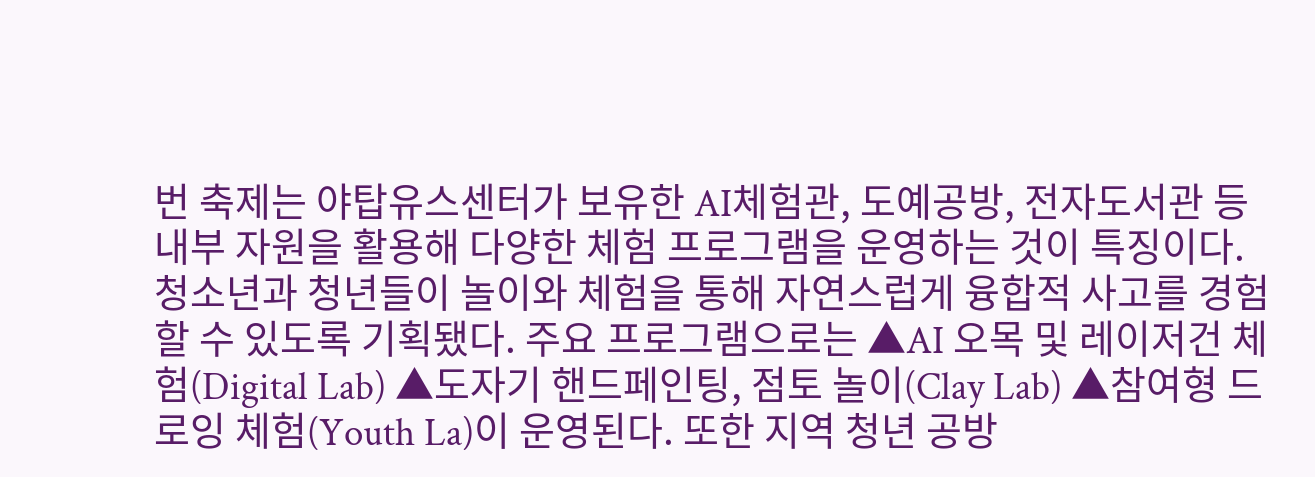번 축제는 야탑유스센터가 보유한 AI체험관, 도예공방, 전자도서관 등 내부 자원을 활용해 다양한 체험 프로그램을 운영하는 것이 특징이다. 청소년과 청년들이 놀이와 체험을 통해 자연스럽게 융합적 사고를 경험할 수 있도록 기획됐다. 주요 프로그램으로는 ▲AI 오목 및 레이저건 체험(Digital Lab) ▲도자기 핸드페인팅, 점토 놀이(Clay Lab) ▲참여형 드로잉 체험(Youth La)이 운영된다. 또한 지역 청년 공방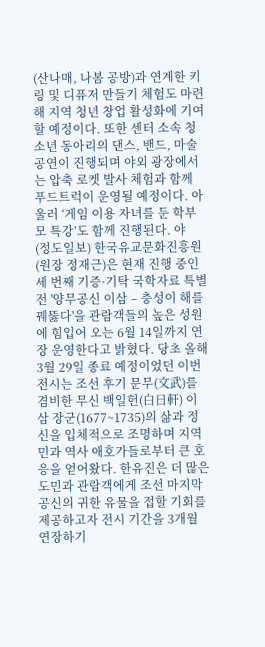(산나매, 나봄 공방)과 연계한 키링 및 디퓨저 만들기 체험도 마련해 지역 청년 창업 활성화에 기여할 예정이다. 또한 센터 소속 청소년 동아리의 댄스, 밴드, 마술 공연이 진행되며 야외 광장에서는 압축 로켓 발사 체험과 함께 푸드트럭이 운영될 예정이다. 아울러 ‘게임 이용 자녀를 둔 학부모 특강’도 함께 진행된다. 야
(정도일보) 한국유교문화진흥원(원장 정재근)은 현재 진행 중인 세 번째 기증·기탁 국학자료 특별전 '양무공신 이삼 – 충성이 해를 꿰뚫다'을 관람객들의 높은 성원에 힘입어 오는 6월 14일까지 연장 운영한다고 밝혔다. 당초 올해 3월 29일 종료 예정이었던 이번 전시는 조선 후기 문무(文武)를 겸비한 무신 백일헌(白日軒) 이삼 장군(1677~1735)의 삶과 정신을 입체적으로 조명하며 지역민과 역사 애호가들로부터 큰 호응을 얻어왔다. 한유진은 더 많은 도민과 관람객에게 조선 마지막 공신의 귀한 유물을 접할 기회를 제공하고자 전시 기간을 3개월 연장하기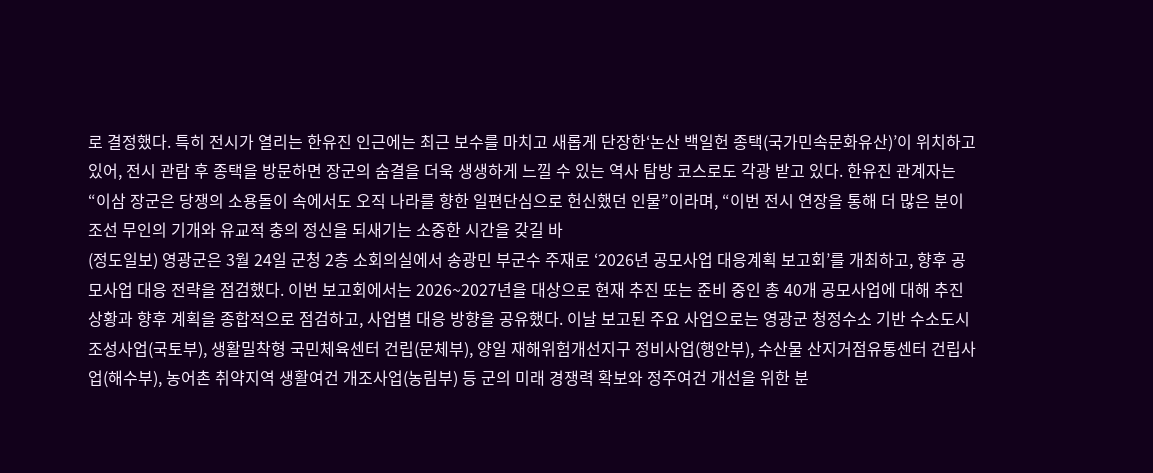로 결정했다. 특히 전시가 열리는 한유진 인근에는 최근 보수를 마치고 새롭게 단장한‘논산 백일헌 종택(국가민속문화유산)’이 위치하고 있어, 전시 관람 후 종택을 방문하면 장군의 숨결을 더욱 생생하게 느낄 수 있는 역사 탐방 코스로도 각광 받고 있다. 한유진 관계자는 “이삼 장군은 당쟁의 소용돌이 속에서도 오직 나라를 향한 일편단심으로 헌신했던 인물”이라며, “이번 전시 연장을 통해 더 많은 분이 조선 무인의 기개와 유교적 충의 정신을 되새기는 소중한 시간을 갖길 바
(정도일보) 영광군은 3월 24일 군청 2층 소회의실에서 송광민 부군수 주재로 ‘2026년 공모사업 대응계획 보고회’를 개최하고, 향후 공모사업 대응 전략을 점검했다. 이번 보고회에서는 2026~2027년을 대상으로 현재 추진 또는 준비 중인 총 40개 공모사업에 대해 추진 상황과 향후 계획을 종합적으로 점검하고, 사업별 대응 방향을 공유했다. 이날 보고된 주요 사업으로는 영광군 청정수소 기반 수소도시 조성사업(국토부), 생활밀착형 국민체육센터 건립(문체부), 양일 재해위험개선지구 정비사업(행안부), 수산물 산지거점유통센터 건립사업(해수부), 농어촌 취약지역 생활여건 개조사업(농림부) 등 군의 미래 경쟁력 확보와 정주여건 개선을 위한 분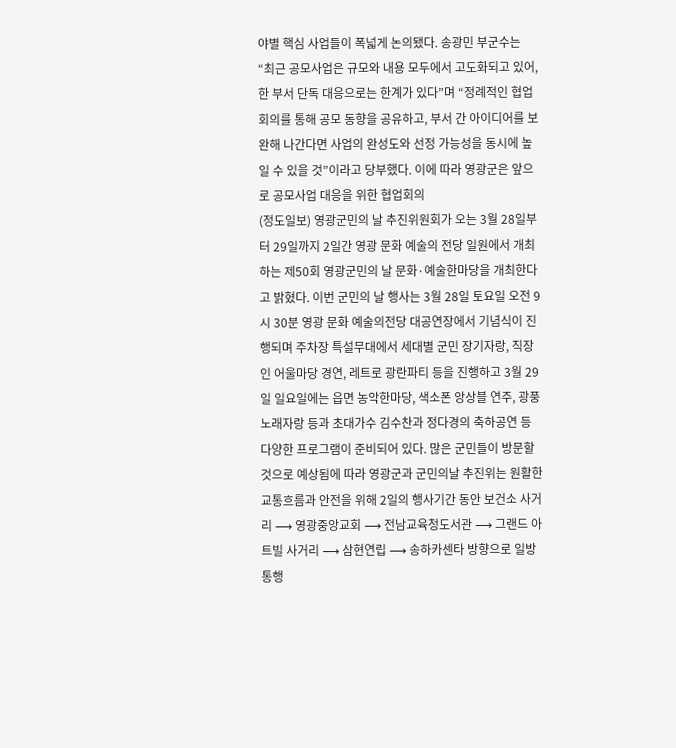야별 핵심 사업들이 폭넓게 논의됐다. 송광민 부군수는 “최근 공모사업은 규모와 내용 모두에서 고도화되고 있어, 한 부서 단독 대응으로는 한계가 있다”며 “정례적인 협업회의를 통해 공모 동향을 공유하고, 부서 간 아이디어를 보완해 나간다면 사업의 완성도와 선정 가능성을 동시에 높일 수 있을 것”이라고 당부했다. 이에 따라 영광군은 앞으로 공모사업 대응을 위한 협업회의
(정도일보) 영광군민의 날 추진위원회가 오는 3월 28일부터 29일까지 2일간 영광 문화 예술의 전당 일원에서 개최하는 제50회 영광군민의 날 문화·예술한마당을 개최한다고 밝혔다. 이번 군민의 날 행사는 3월 28일 토요일 오전 9시 30분 영광 문화 예술의전당 대공연장에서 기념식이 진행되며 주차장 특설무대에서 세대별 군민 장기자랑, 직장인 어울마당 경연, 레트로 광란파티 등을 진행하고 3월 29일 일요일에는 읍면 농악한마당, 색소폰 앙상블 연주, 광풍 노래자랑 등과 초대가수 김수찬과 정다경의 축하공연 등 다양한 프로그램이 준비되어 있다. 많은 군민들이 방문할 것으로 예상됨에 따라 영광군과 군민의날 추진위는 원활한 교통흐름과 안전을 위해 2일의 행사기간 동안 보건소 사거리 ⟶ 영광중앙교회 ⟶ 전남교육청도서관 ⟶ 그랜드 아트빌 사거리 ⟶ 삼현연립 ⟶ 송하카센타 방향으로 일방통행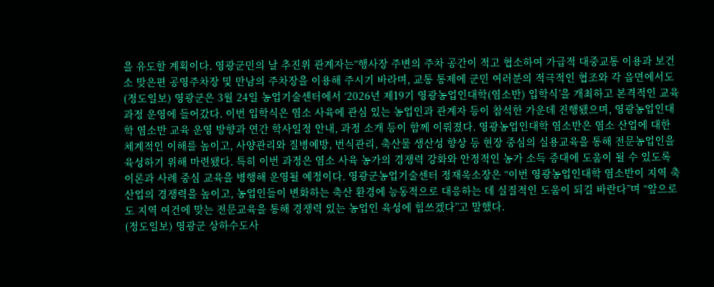을 유도할 계획이다. 영광군민의 날 추진위 관계자는“행사장 주변의 주차 공간이 적고 협소하여 가급적 대중교통 이용과 보건소 맞은편 공영주차장 및 만남의 주차장을 이용해 주시기 바라며, 교통 통제에 군민 여러분의 적극적인 협조와 각 읍면에서도
(정도일보) 영광군은 3월 24일 농업기술센터에서 ‘2026년 제19기 영광농업인대학(염소반) 입학식’을 개최하고 본격적인 교육과정 운영에 들어갔다. 이번 입학식은 염소 사육에 관심 있는 농업인과 관계자 등이 참석한 가운데 진행됐으며, 영광농업인대학 염소반 교육 운영 방향과 연간 학사일정 안내, 과정 소개 등이 함께 이뤄졌다. 영광농업인대학 염소반은 염소 산업에 대한 체계적인 이해를 높이고, 사양관리와 질병예방, 번식관리, 축산물 생산성 향상 등 현장 중심의 실용교육을 통해 전문농업인을 육성하기 위해 마련됐다. 특히 이번 과정은 염소 사육 농가의 경쟁력 강화와 안정적인 농가 소득 증대에 도움이 될 수 있도록 이론과 사례 중심 교육을 병행해 운영될 예정이다. 영광군농업기술센터 정재욱소장은 “이번 영광농업인대학 염소반이 지역 축산업의 경쟁력을 높이고, 농업인들이 변화하는 축산 환경에 능동적으로 대응하는 데 실질적인 도움이 되길 바란다”며 “앞으로도 지역 여건에 맞는 전문교육을 통해 경쟁력 있는 농업인 육성에 힘쓰겠다”고 말했다.
(정도일보) 영광군 상하수도사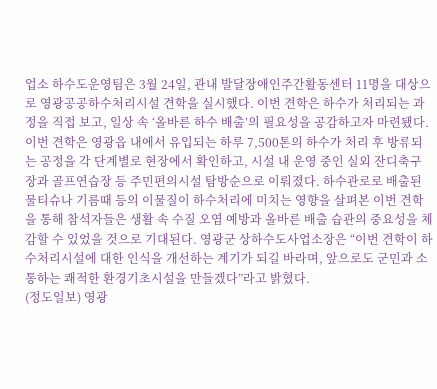업소 하수도운영팀은 3월 24일, 관내 발달장애인주간활동센터 11명을 대상으로 영광공공하수처리시설 견학을 실시했다. 이번 견학은 하수가 처리되는 과정을 직접 보고, 일상 속 ‘올바른 하수 배출’의 필요성을 공감하고자 마련됐다. 이번 견학은 영광읍 내에서 유입되는 하루 7,500톤의 하수가 처리 후 방류되는 공정을 각 단계별로 현장에서 확인하고, 시설 내 운영 중인 실외 잔디축구장과 골프연습장 등 주민편의시설 탐방순으로 이뤄졌다. 하수관로로 배출된 물티슈나 기름때 등의 이물질이 하수처리에 미치는 영향을 살펴본 이번 견학을 통해 참석자들은 생활 속 수질 오염 예방과 올바른 배출 습관의 중요성을 체감할 수 있었을 것으로 기대된다. 영광군 상하수도사업소장은 “이번 견학이 하수처리시설에 대한 인식을 개선하는 계기가 되길 바라며, 앞으로도 군민과 소통하는 쾌적한 환경기초시설을 만들겠다”라고 밝혔다.
(정도일보) 영광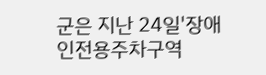군은 지난 24일'장애인전용주차구역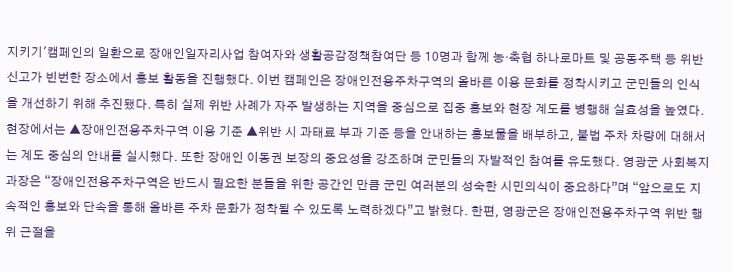지키기'캠페인의 일환으로 장애인일자리사업 참여자와 생활공감정책참여단 등 10명과 함께 농·축협 하나로마트 및 공동주택 등 위반 신고가 빈번한 장소에서 홍보 활동을 진행했다. 이번 캠페인은 장애인전용주차구역의 올바른 이용 문화를 정착시키고 군민들의 인식을 개선하기 위해 추진됐다. 특히 실제 위반 사례가 자주 발생하는 지역을 중심으로 집중 홍보와 현장 계도를 병행해 실효성을 높였다. 현장에서는 ▲장애인전용주차구역 이용 기준 ▲위반 시 과태료 부과 기준 등을 안내하는 홍보물을 배부하고, 불법 주차 차량에 대해서는 계도 중심의 안내를 실시했다. 또한 장애인 이동권 보장의 중요성을 강조하며 군민들의 자발적인 참여를 유도했다. 영광군 사회복지과장은 “장애인전용주차구역은 반드시 필요한 분들을 위한 공간인 만큼 군민 여러분의 성숙한 시민의식이 중요하다”며 “앞으로도 지속적인 홍보와 단속을 통해 올바른 주차 문화가 정착될 수 있도록 노력하겠다”고 밝혔다. 한편, 영광군은 장애인전용주차구역 위반 행위 근절을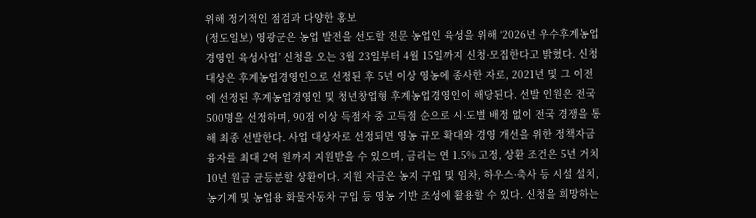위해 정기적인 점검과 다양한 홍보
(정도일보) 영광군은 농업 발전을 선도할 전문 농업인 육성을 위해 ‘2026년 우수후계농업경영인 육성사업’ 신청을 오는 3월 23일부터 4월 15일까지 신청·모집한다고 밝혔다. 신청 대상은 후계농업경영인으로 선정된 후 5년 이상 영농에 종사한 자로, 2021년 및 그 이전에 선정된 후계농업경영인 및 청년창업형 후계농업경영인이 해당된다. 선발 인원은 전국 500명을 선정하며, 90점 이상 득점자 중 고득점 순으로 시·도별 배정 없이 전국 경쟁을 통해 최종 선발한다. 사업 대상자로 선정되면 영농 규모 확대와 경영 개선을 위한 정책자금 융자를 최대 2억 원까지 지원받을 수 있으며, 금리는 연 1.5% 고정, 상환 조건은 5년 거치 10년 원금 균등분할 상환이다. 지원 자금은 농지 구입 및 임차, 하우스·축사 등 시설 설치, 농기계 및 농업용 화물자동차 구입 등 영농 기반 조성에 활용할 수 있다. 신청을 희망하는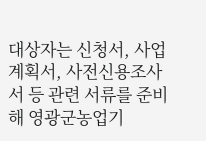대상자는 신청서, 사업계획서, 사전신용조사서 등 관련 서류를 준비해 영광군농업기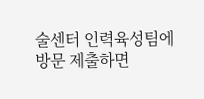술센터 인력육성팀에 방문 제출하면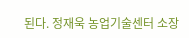된다. 정재욱 농업기술센터 소장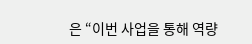은 “이번 사업을 통해 역량